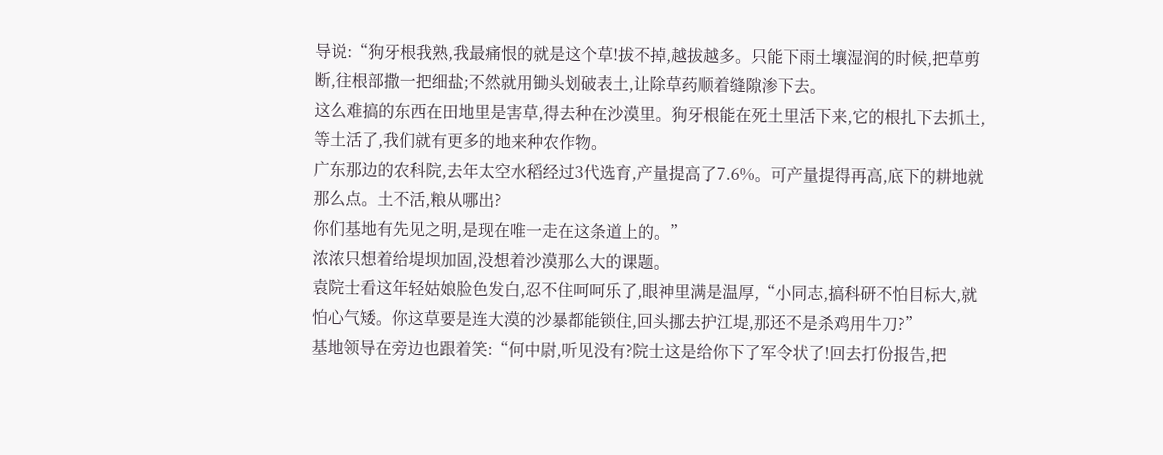导说:“狗牙根我熟,我最痛恨的就是这个草!拔不掉,越拔越多。只能下雨土壤湿润的时候,把草剪断,往根部撒一把细盐;不然就用锄头划破表土,让除草药顺着缝隙渗下去。
这么难搞的东西在田地里是害草,得去种在沙漠里。狗牙根能在死土里活下来,它的根扎下去抓土,等土活了,我们就有更多的地来种农作物。
广东那边的农科院,去年太空水稻经过3代选育,产量提高了7.6%。可产量提得再高,底下的耕地就那么点。土不活,粮从哪出?
你们基地有先见之明,是现在唯一走在这条道上的。”
浓浓只想着给堤坝加固,没想着沙漠那么大的课题。
袁院士看这年轻姑娘脸色发白,忍不住呵呵乐了,眼神里满是温厚,“小同志,搞科研不怕目标大,就怕心气矮。你这草要是连大漠的沙暴都能锁住,回头挪去护江堤,那还不是杀鸡用牛刀?”
基地领导在旁边也跟着笑:“何中尉,听见没有?院士这是给你下了军令状了!回去打份报告,把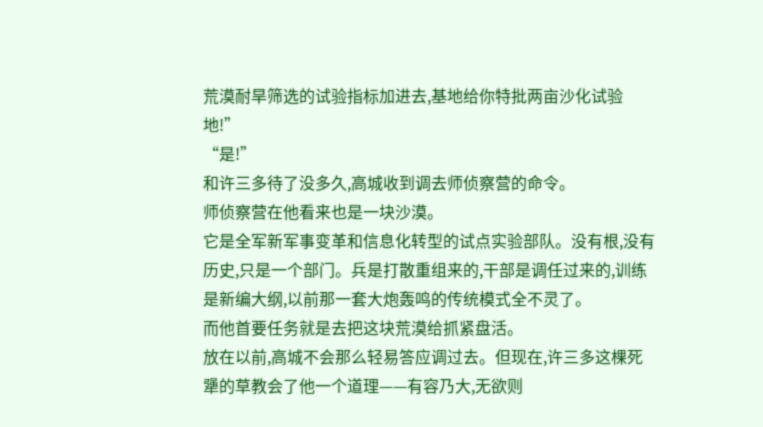荒漠耐旱筛选的试验指标加进去,基地给你特批两亩沙化试验地!”
“是!”
和许三多待了没多久,高城收到调去师侦察营的命令。
师侦察营在他看来也是一块沙漠。
它是全军新军事变革和信息化转型的试点实验部队。没有根,没有历史,只是一个部门。兵是打散重组来的,干部是调任过来的,训练是新编大纲,以前那一套大炮轰鸣的传统模式全不灵了。
而他首要任务就是去把这块荒漠给抓紧盘活。
放在以前,高城不会那么轻易答应调过去。但现在,许三多这棵死犟的草教会了他一个道理——有容乃大,无欲则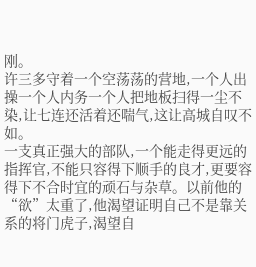刚。
许三多守着一个空荡荡的营地,一个人出操一个人内务一个人把地板扫得一尘不染,让七连还活着还喘气,这让高城自叹不如。
一支真正强大的部队,一个能走得更远的指挥官,不能只容得下顺手的良才,更要容得下不合时宜的顽石与杂草。以前他的“欲”太重了,他渴望证明自己不是靠关系的将门虎子,渴望自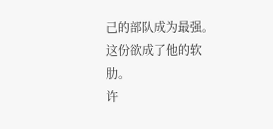己的部队成为最强。
这份欲成了他的软肋。
许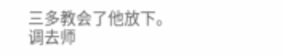三多教会了他放下。
调去师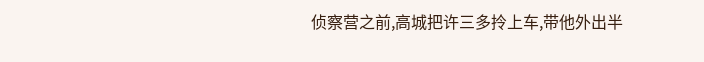侦察营之前,高城把许三多拎上车,带他外出半